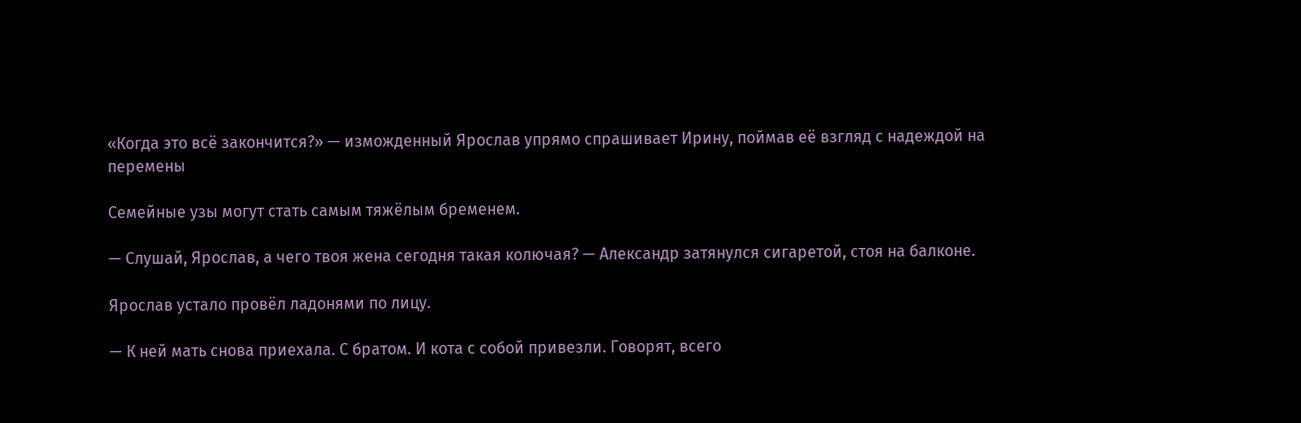«Когда это всё закончится?» — изможденный Ярослав упрямо спрашивает Ирину, поймав её взгляд с надеждой на перемены

Семейные узы могут стать самым тяжёлым бременем.

— Слушай, Ярослав, а чего твоя жена сегодня такая колючая? — Александр затянулся сигаретой, стоя на балконе.

Ярослав устало провёл ладонями по лицу.

— К ней мать снова приехала. С братом. И кота с собой привезли. Говорят, всего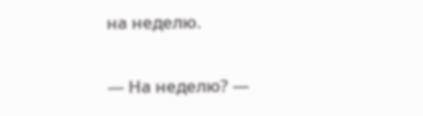на неделю.

— На неделю? —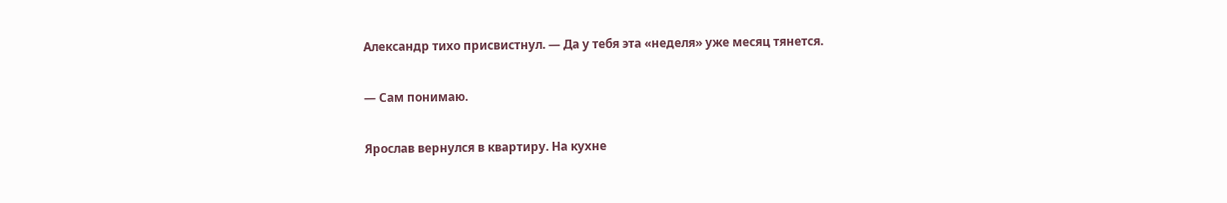Александр тихо присвистнул. — Да у тебя эта «неделя» уже месяц тянется.

— Сам понимаю.

Ярослав вернулся в квартиру. На кухне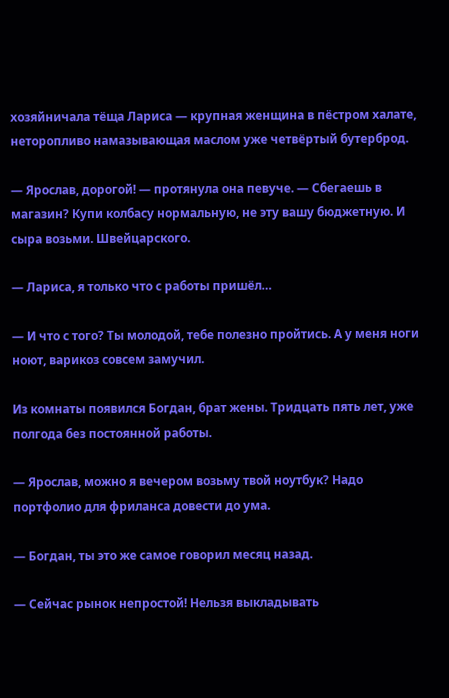хозяйничала тёща Лариса — крупная женщина в пёстром халате, неторопливо намазывающая маслом уже четвёртый бутерброд.

— Ярослав, дорогой! — протянула она певуче. — Сбегаешь в магазин? Купи колбасу нормальную, не эту вашу бюджетную. И сыра возьми. Швейцарского.

— Лариса, я только что с работы пришёл…

— И что с того? Ты молодой, тебе полезно пройтись. А у меня ноги ноют, варикоз совсем замучил.

Из комнаты появился Богдан, брат жены. Тридцать пять лет, уже полгода без постоянной работы.

— Ярослав, можно я вечером возьму твой ноутбук? Надо портфолио для фриланса довести до ума.

— Богдан, ты это же самое говорил месяц назад.

— Сейчас рынок непростой! Нельзя выкладывать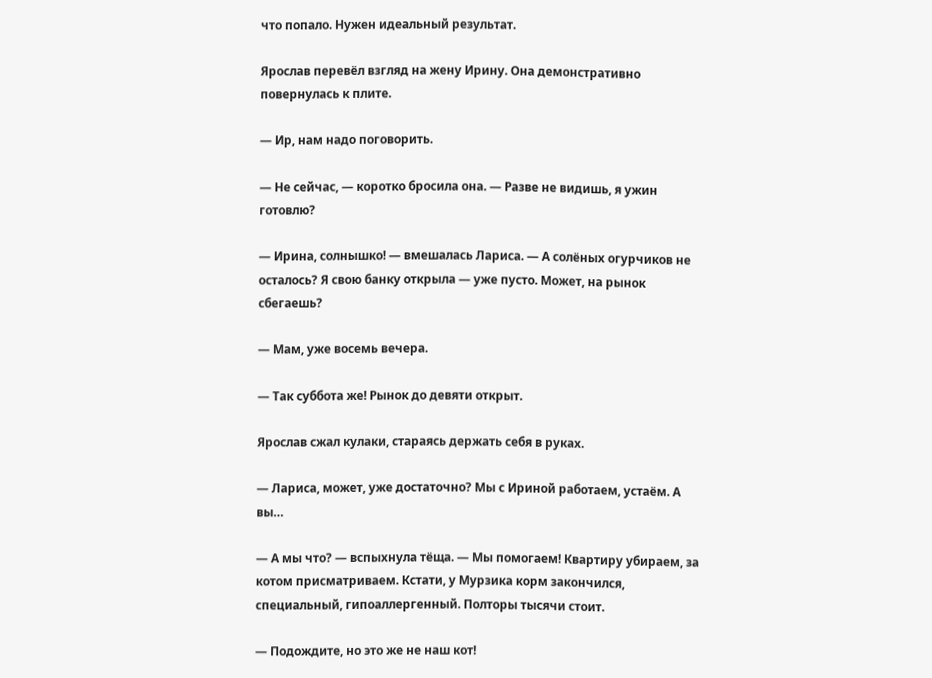что попало. Нужен идеальный результат.

Ярослав перевёл взгляд на жену Ирину. Она демонстративно повернулась к плите.

— Ир, нам надо поговорить.

— Не сейчас, — коротко бросила она. — Разве не видишь, я ужин готовлю?

— Ирина, солнышко! — вмешалась Лариса. — А солёных огурчиков не осталось? Я свою банку открыла — уже пусто. Может, на рынок сбегаешь?

— Мам, уже восемь вечера.

— Так суббота же! Рынок до девяти открыт.

Ярослав сжал кулаки, стараясь держать себя в руках.

— Лариса, может, уже достаточно? Мы с Ириной работаем, устаём. А вы…

— А мы что? — вспыхнула тёща. — Мы помогаем! Квартиру убираем, за котом присматриваем. Кстати, у Мурзика корм закончился, специальный, гипоаллергенный. Полторы тысячи стоит.

— Подождите, но это же не наш кот!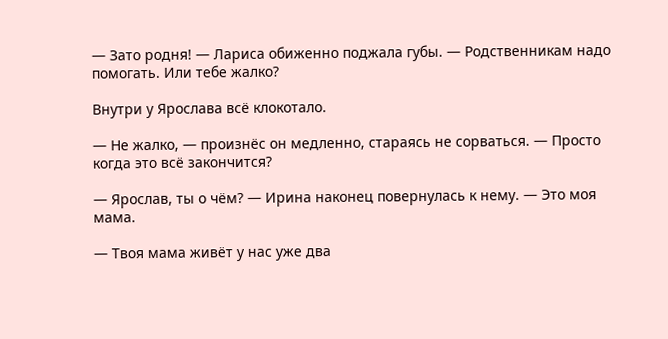— Зато родня! — Лариса обиженно поджала губы. — Родственникам надо помогать. Или тебе жалко?

Внутри у Ярослава всё клокотало.

— Не жалко, — произнёс он медленно, стараясь не сорваться. — Просто когда это всё закончится?

— Ярослав, ты о чём? — Ирина наконец повернулась к нему. — Это моя мама.

— Твоя мама живёт у нас уже два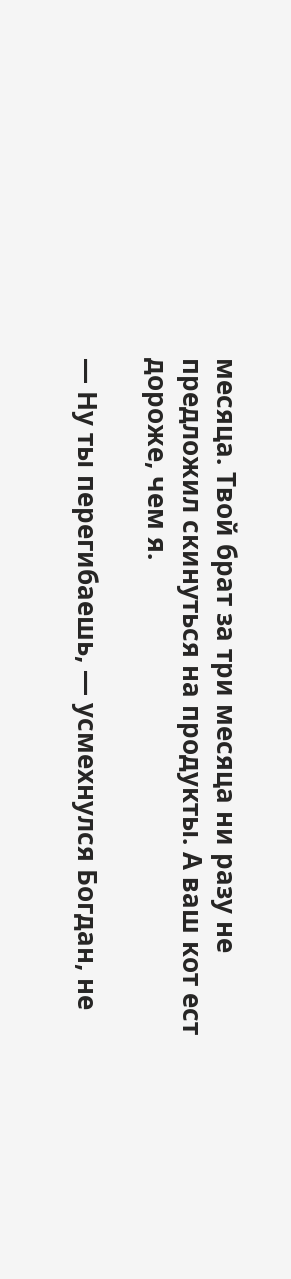месяца. Твой брат за три месяца ни разу не предложил скинуться на продукты. А ваш кот ест дороже, чем я.

— Ну ты перегибаешь, — усмехнулся Богдан, не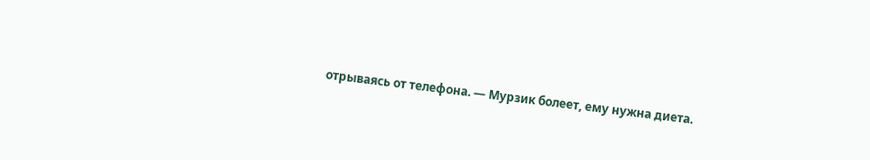отрываясь от телефона. — Мурзик болеет, ему нужна диета.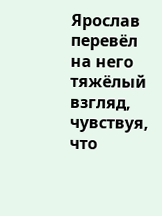Ярослав перевёл на него тяжёлый взгляд, чувствуя, что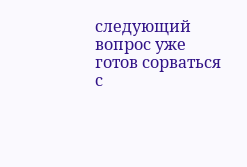следующий вопрос уже готов сорваться с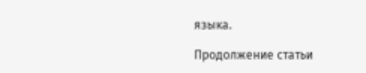языка.

Продолжение статьи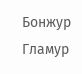Бонжур Гламур